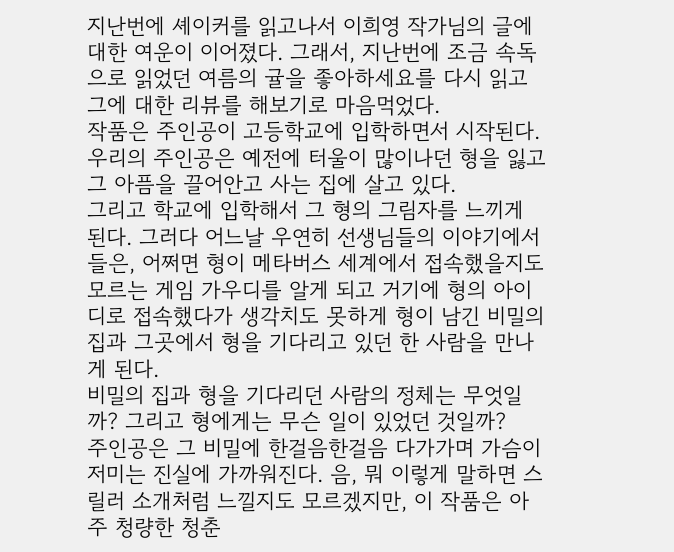지난번에 셰이커를 읽고나서 이희영 작가님의 글에 대한 여운이 이어졌다. 그래서, 지난번에 조금 속독으로 읽었던 여름의 귤을 좋아하세요를 다시 읽고 그에 대한 리뷰를 해보기로 마음먹었다.
작품은 주인공이 고등학교에 입학하면서 시작된다. 우리의 주인공은 예전에 터울이 많이나던 형을 잃고 그 아픔을 끌어안고 사는 집에 살고 있다.
그리고 학교에 입학해서 그 형의 그림자를 느끼게 된다. 그러다 어느날 우연히 선생님들의 이야기에서 들은, 어쩌면 형이 메타버스 세계에서 접속했을지도 모르는 게임 가우디를 알게 되고 거기에 형의 아이디로 접속했다가 생각치도 못하게 형이 남긴 비밀의 집과 그곳에서 형을 기다리고 있던 한 사람을 만나게 된다.
비밀의 집과 형을 기다리던 사람의 정체는 무엇일까? 그리고 형에게는 무슨 일이 있었던 것일까?
주인공은 그 비밀에 한걸음한걸음 다가가며 가슴이 저미는 진실에 가까워진다. 음, 뭐 이렇게 말하면 스릴러 소개처럼 느낄지도 모르겠지만, 이 작품은 아주 청량한 청춘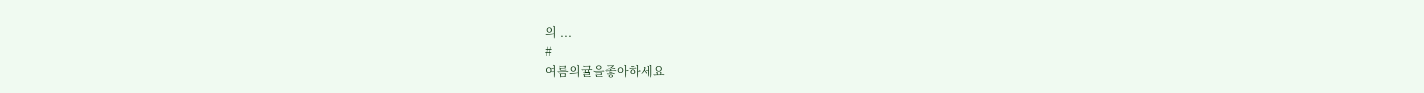의 ...
#
여름의귤을좋아하세요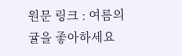원문 링크 : 여름의 귤을 좋아하세요